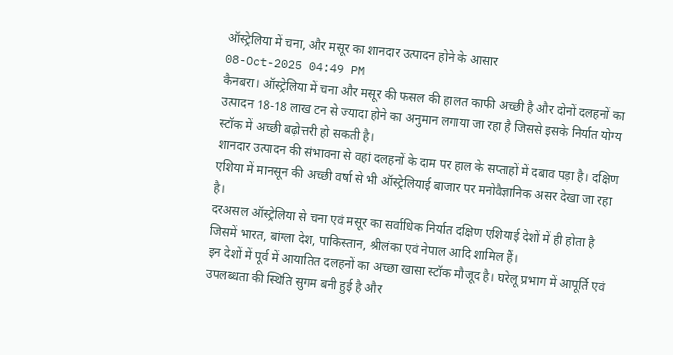ऑस्ट्रेलिया में चना, और मसूर का शानदार उत्पादन होने के आसार
08-Oct-2025 04:49 PM
कैनबरा। ऑस्ट्रेलिया में चना और मसूर की फसल की हालत काफी अच्छी है और दोनों दलहनों का उत्पादन 18-18 लाख टन से ज्यादा होने का अनुमान लगाया जा रहा है जिससे इसके निर्यात योग्य स्टॉक में अच्छी बढ़ोत्तरी हो सकती है।
शानदार उत्पादन की संभावना से वहां दलहनों के दाम पर हाल के सप्ताहों में दबाव पड़ा है। दक्षिण एशिया में मानसून की अच्छी वर्षा से भी ऑस्ट्रेलियाई बाजार पर मनोवैज्ञानिक असर देखा जा रहा है।
दरअसल ऑस्ट्रेलिया से चना एवं मसूर का सर्वाधिक निर्यात दक्षिण एशियाई देशों में ही होता है जिसमें भारत, बांग्ला देश, पाकिस्तान, श्रीलंका एवं नेपाल आदि शामिल हैं।
इन देशों में पूर्व में आयातित दलहनों का अच्छा खासा स्टॉक मौजूद है। घरेलू प्रभाग में आपूर्ति एवं उपलब्धता की स्थिति सुगम बनी हुई है और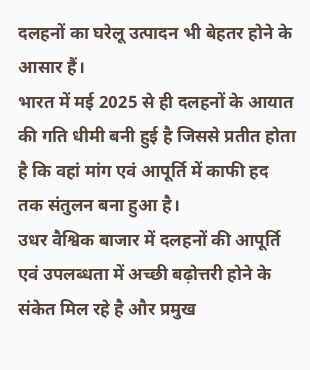दलहनों का घरेलू उत्पादन भी बेहतर होने के आसार हैं।
भारत में मई 2025 से ही दलहनों के आयात की गति धीमी बनी हुई है जिससे प्रतीत होता है कि वहां मांग एवं आपूर्ति में काफी हद तक संतुलन बना हुआ है।
उधर वैश्विक बाजार में दलहनों की आपूर्ति एवं उपलब्धता में अच्छी बढ़ोत्तरी होने के संकेत मिल रहे है और प्रमुख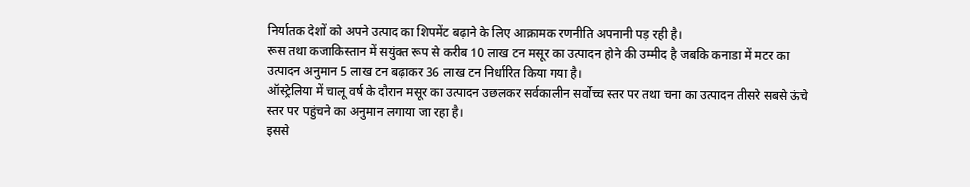निर्यातक देशों को अपने उत्पाद का शिपमेंट बढ़ाने के लिए आक्रामक रणनीति अपनानी पड़ रही है।
रूस तथा कजाकिस्तान में सयुंक्त रूप से करीब 10 लाख टन मसूर का उत्पादन होने की उम्मीद है जबकि कनाडा में मटर का उत्पादन अनुमान 5 लाख टन बढ़ाकर 36 लाख टन निर्धारित किया गया है।
ऑस्ट्रेलिया में चालू वर्ष के दौरान मसूर का उत्पादन उछलकर सर्वकालीन सर्वोच्च स्तर पर तथा चना का उत्पादन तीसरे सबसे ऊंचे स्तर पर पहुंचने का अनुमान लगाया जा रहा है।
इससे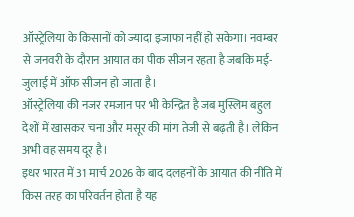ऑस्ट्रेलिया के किसानों को ज्यादा इजाफा नहीं हो सकेगा। नवम्बर से जनवरी के दौरान आयात का पीक सीजन रहता है जबकि मई-जुलाई में ऑफ सीजन हो जाता है।
ऑस्ट्रेलिया की नजर रमजान पर भी केन्द्रित है जब मुस्लिम बहुल देशों में खासकर चना और मसूर की मांग तेजी से बढ़ती है। लेकिन अभी वह समय दूर है।
इधर भारत में 31 मार्च 2026 के बाद दलहनों के आयात की नीति में किस तरह का परिवर्तन होता है यह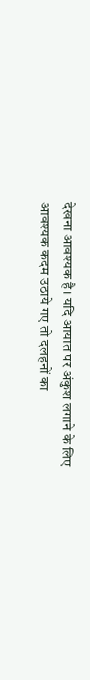देखना आवश्यक है। यदि आयात पर अंकुश लगाने के लिए आवश्यक कदम उठाये गए तो दलहनों का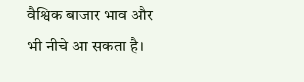वैश्विक बाजार भाव और भी नीचे आ सकता है।